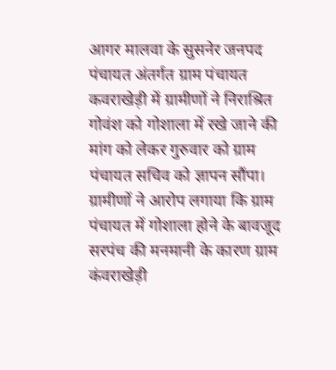आगर मालवा के सुसनेर जनपद पंचायत अंतर्गत ग्राम पंचायत कवराखेड़ी में ग्रामीणों ने निराश्रित गोवंश को गोशाला में रखे जाने की मांग को लेकर गुरुवार को ग्राम पंचायत सचिव को ज्ञापन सौंपा। ग्रामीणों ने आरोप लगाया कि ग्राम पंचायत में गोशाला होने के बावजूद सरपंच की मनमानी के कारण ग्राम कंवराखेड़ी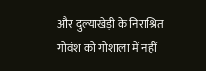और दुल्याखेड़ी के निराश्रित गोवंश को गोशाला में नहीं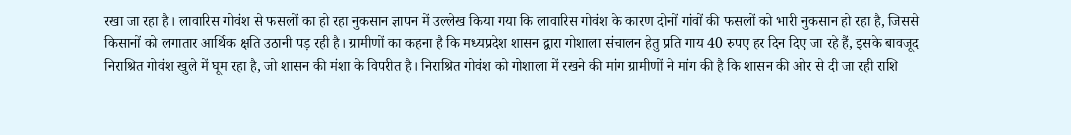रखा जा रहा है। लावारिस गोवंश से फसलों का हो रहा नुकसान ज्ञापन में उल्लेख किया गया कि लावारिस गोवंश के कारण दोनों गांवों की फसलों को भारी नुकसान हो रहा है, जिससे किसानों को लगातार आर्थिक क्षति उठानी पड़ रही है। ग्रामीणों का कहना है कि मध्यप्रदेश शासन द्वारा गोशाला संचालन हेतु प्रति गाय 40 रुपए हर दिन दिए जा रहे हैं, इसके बावजूद निराश्रित गोवंश खुले में घूम रहा है, जो शासन की मंशा के विपरीत है। निराश्रित गोवंश को गोशाला में रखने की मांग ग्रामीणों ने मांग की है कि शासन की ओर से दी जा रही राशि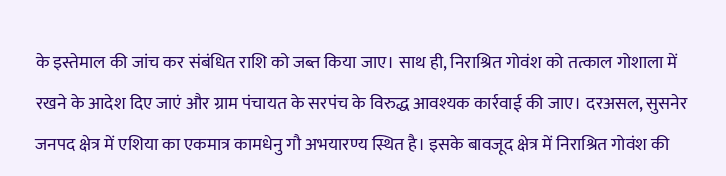के इस्तेमाल की जांच कर संबंधित राशि को जब्त किया जाए। साथ ही, निराश्रित गोवंश को तत्काल गोशाला में रखने के आदेश दिए जाएं और ग्राम पंचायत के सरपंच के विरुद्ध आवश्यक कार्रवाई की जाए। दरअसल, सुसनेर जनपद क्षेत्र में एशिया का एकमात्र कामधेनु गौ अभयारण्य स्थित है। इसके बावजूद क्षेत्र में निराश्रित गोवंश की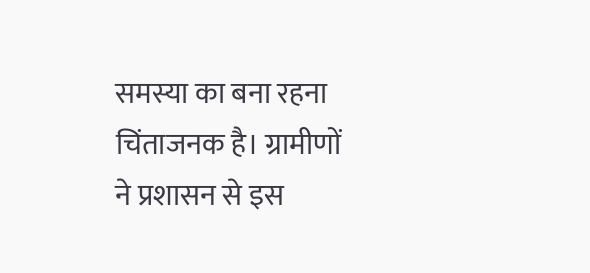समस्या का बना रहना चिंताजनक है। ग्रामीणों ने प्रशासन से इस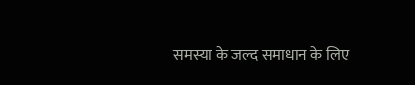समस्या के जल्द समाधान के लिए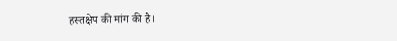हस्तक्षेप की मांग की है।